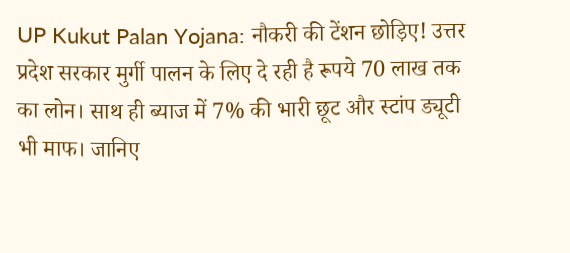UP Kukut Palan Yojana: नौकरी की टेंशन छोड़िए! उत्तर प्रदेश सरकार मुर्गी पालन के लिए दे रही है रूपये 70 लाख तक का लोन। साथ ही ब्याज में 7% की भारी छूट और स्टांप ड्यूटी भी माफ। जानिए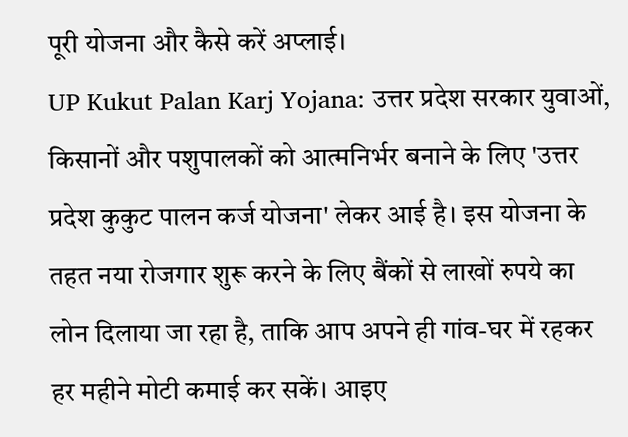पूरी योजना और कैसे करें अप्लाई।
UP Kukut Palan Karj Yojana: उत्तर प्रदेश सरकार युवाओं, किसानों और पशुपालकों को आत्मनिर्भर बनाने के लिए 'उत्तर प्रदेश कुकुट पालन कर्ज योजना' लेकर आई है। इस योजना के तहत नया रोजगार शुरू करने के लिए बैंकों से लाखों रुपये का लोन दिलाया जा रहा है, ताकि आप अपने ही गांव-घर में रहकर हर महीने मोटी कमाई कर सकें। आइए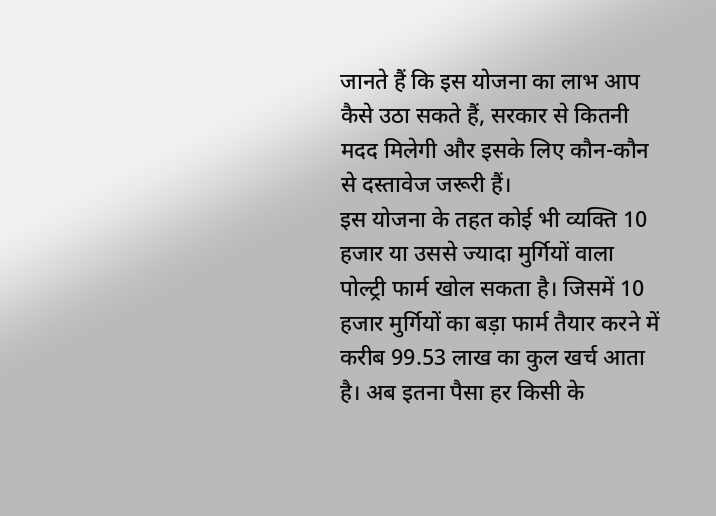जानते हैं कि इस योजना का लाभ आप कैसे उठा सकते हैं, सरकार से कितनी मदद मिलेगी और इसके लिए कौन-कौन से दस्तावेज जरूरी हैं।
इस योजना के तहत कोई भी व्यक्ति 10 हजार या उससे ज्यादा मुर्गियों वाला पोल्ट्री फार्म खोल सकता है। जिसमें 10 हजार मुर्गियों का बड़ा फार्म तैयार करने में करीब 99.53 लाख का कुल खर्च आता है। अब इतना पैसा हर किसी के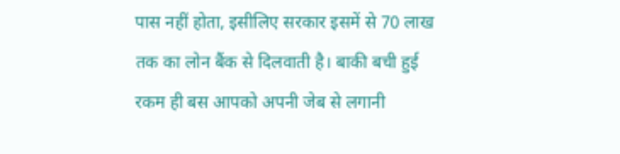पास नहीं होता, इसीलिए सरकार इसमें से 70 लाख तक का लोन बैंक से दिलवाती है। बाकी बची हुई रकम ही बस आपको अपनी जेब से लगानी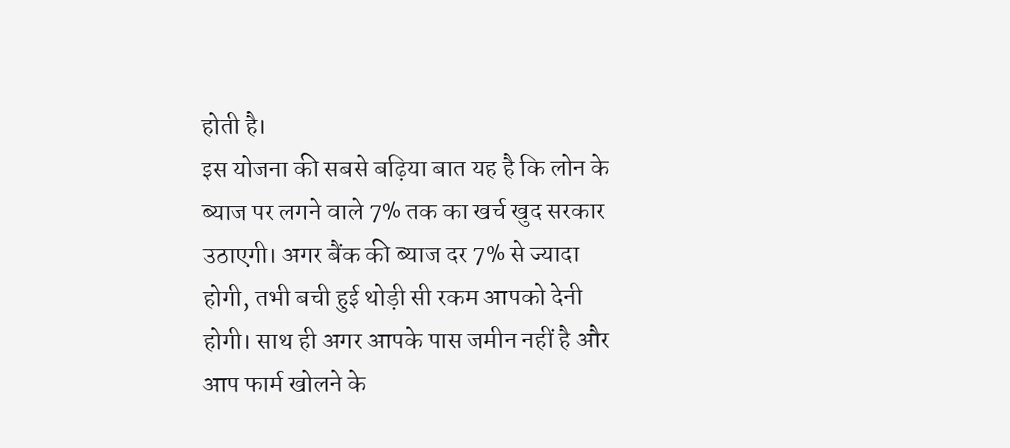होती है।
इस योजना की सबसे बढ़िया बात यह है कि लोन के ब्याज पर लगने वाले 7% तक का खर्च खुद सरकार उठाएगी। अगर बैंक की ब्याज दर 7% से ज्यादा होगी, तभी बची हुई थोड़ी सी रकम आपको देनी होगी। साथ ही अगर आपके पास जमीन नहीं है और आप फार्म खोलने के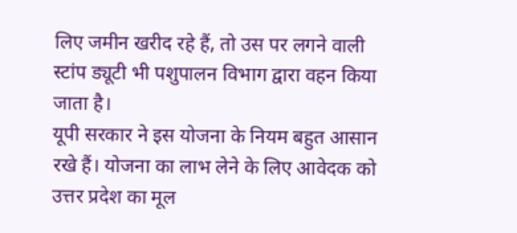लिए जमीन खरीद रहे हैं, तो उस पर लगने वाली स्टांप ड्यूटी भी पशुपालन विभाग द्वारा वहन किया जाता है।
यूपी सरकार ने इस योजना के नियम बहुत आसान रखे हैं। योजना का लाभ लेने के लिए आवेदक को उत्तर प्रदेश का मूल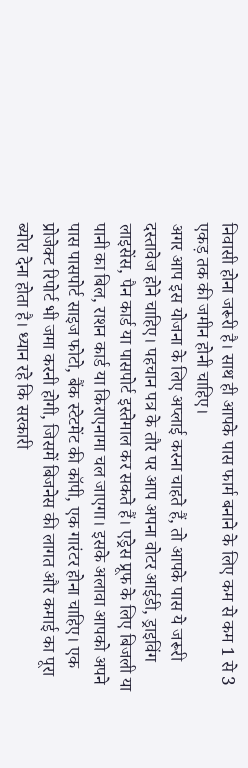निवासी होना जरूरी है। साथ ही आपके पास फार्म बनाने के लिए कम से कम 1 से 3 एकड़ तक की जमीन होनी चाहिए।
अगर आप इस योजना के लिए अप्लाई करना चाहते हैं, तो आपके पास ये जरूरी दस्तावेज होने चाहिए। पहचान पत्र के तौर पर आप अपना वोटर आईडी, ड्राइविंग लाइसेंस, पैन कार्ड या पासपोर्ट इस्तेमाल कर सकते हैं। एड्रेस प्रूफ के लिए बिजली या पानी का बिल, राशन कार्ड या किराएनामा चल जाएगा। इसके अलावा आपको अपने पास पासपोर्ट साइज फोटो, बैंक स्टेटमेंट की कॉपी, एक गारंटर होना चाहिए। एक प्रोजेक्ट रिपोर्ट भी जमा करनी होगी, जिसमें बिजनेस की लागत और कमाई का पूरा ब्योरा देना होता है। ध्यान रहे कि सरकारी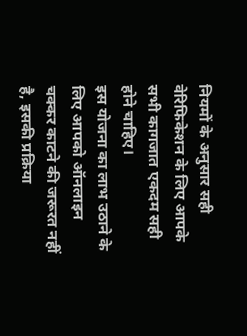नियमों के अनुसार सही वेरिफिकेशन के लिए आपके सभी कागजात एकदम सही होने चाहिए।
इस योजना का लाभ उठाने के लिए आपको ऑनलाइन चक्कर काटने की जरूरत नहीं है, इसकी प्रक्रिया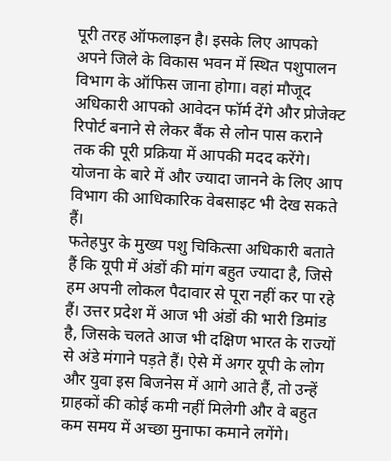पूरी तरह ऑफलाइन है। इसके लिए आपको अपने जिले के विकास भवन में स्थित पशुपालन विभाग के ऑफिस जाना होगा। वहां मौजूद अधिकारी आपको आवेदन फॉर्म देंगे और प्रोजेक्ट रिपोर्ट बनाने से लेकर बैंक से लोन पास कराने तक की पूरी प्रक्रिया में आपकी मदद करेंगे। योजना के बारे में और ज्यादा जानने के लिए आप विभाग की आधिकारिक वेबसाइट भी देख सकते हैं।
फतेहपुर के मुख्य पशु चिकित्सा अधिकारी बताते हैं कि यूपी में अंडों की मांग बहुत ज्यादा है, जिसे हम अपनी लोकल पैदावार से पूरा नहीं कर पा रहे हैं। उत्तर प्रदेश में आज भी अंडों की भारी डिमांड है, जिसके चलते आज भी दक्षिण भारत के राज्यों से अंडे मंगाने पड़ते हैं। ऐसे में अगर यूपी के लोग और युवा इस बिजनेस में आगे आते हैं, तो उन्हें ग्राहकों की कोई कमी नहीं मिलेगी और वे बहुत कम समय में अच्छा मुनाफा कमाने लगेंगे।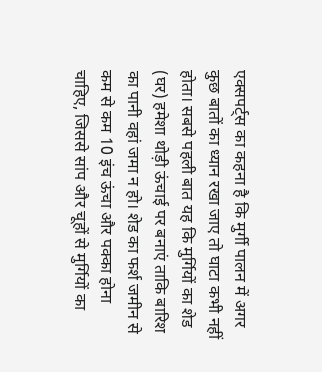एक्सपर्ट्स का कहना है कि मुर्गी पालन में अगर कुछ बातों का ध्यान रखा जाए तो घाटा कभी नहीं होता। सबसे पहली बात यह कि मुर्गियों का शेड (घर) हमेशा थोड़ी ऊंचाई पर बनाएं ताकि बारिश का पानी वहां जमा न हो। शेड का फर्श जमीन से कम से कम 10 इंच ऊंचा और पक्का होना चाहिए, जिससे सांप और चूहों से मुर्गियों का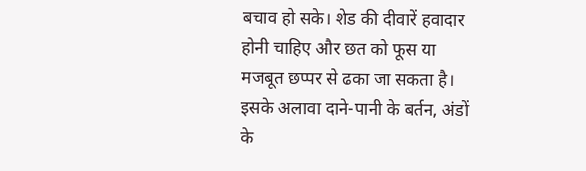बचाव हो सके। शेड की दीवारें हवादार होनी चाहिए और छत को फूस या मजबूत छप्पर से ढका जा सकता है। इसके अलावा दाने-पानी के बर्तन, अंडों के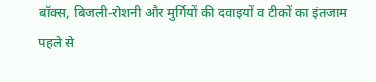बॉक्स, बिजली-रोशनी और मुर्गियों की दवाइयों व टीकों का इंतजाम पहले से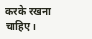करके रखना चाहिए।